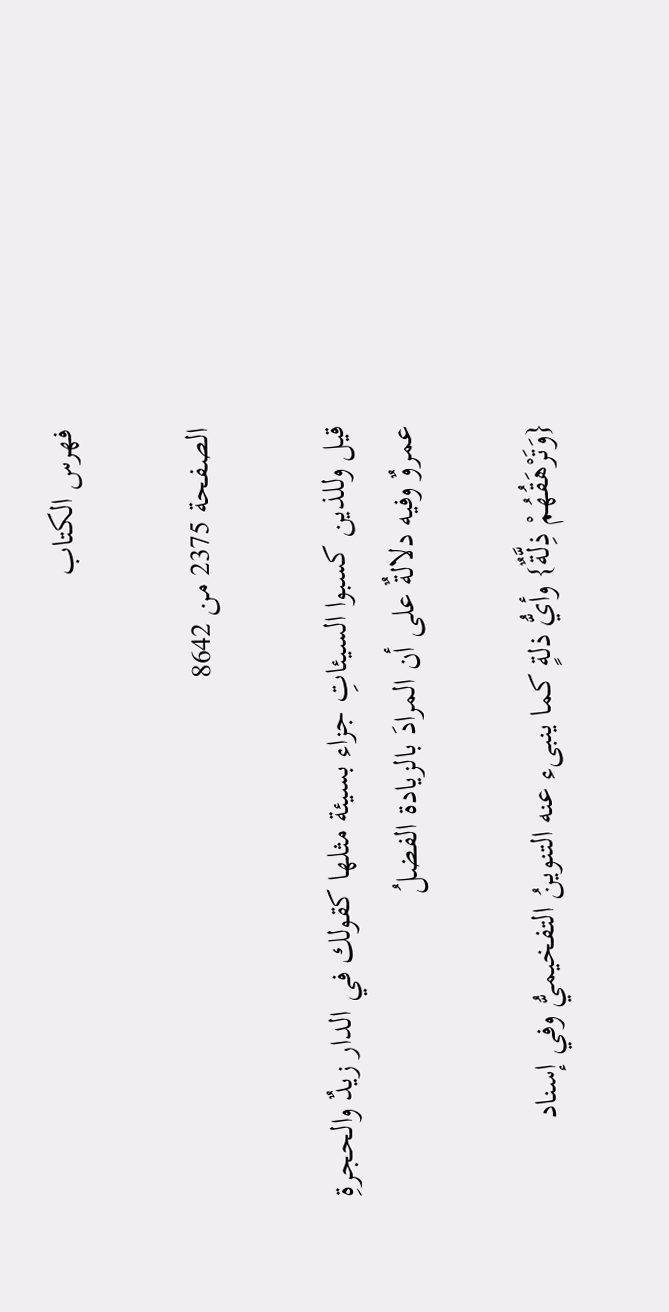فهرس الكتاب

الصفحة 2375 من 8642

قيل وللذين كسبوا السيئاتِ جزاء بسيئة مثلها كقولك في الدار زيدٌ والحجرةِ عمروٌ وفيه دلالةٌ على أن المرادَ بالزيادة الفضلُ

{وَتَرْهَقُهُمْ ذِلَّةٌ} وأيُّ ذلةٍ كما ينبىء عنه التنوينُ التفخيميُّ وفي إسناد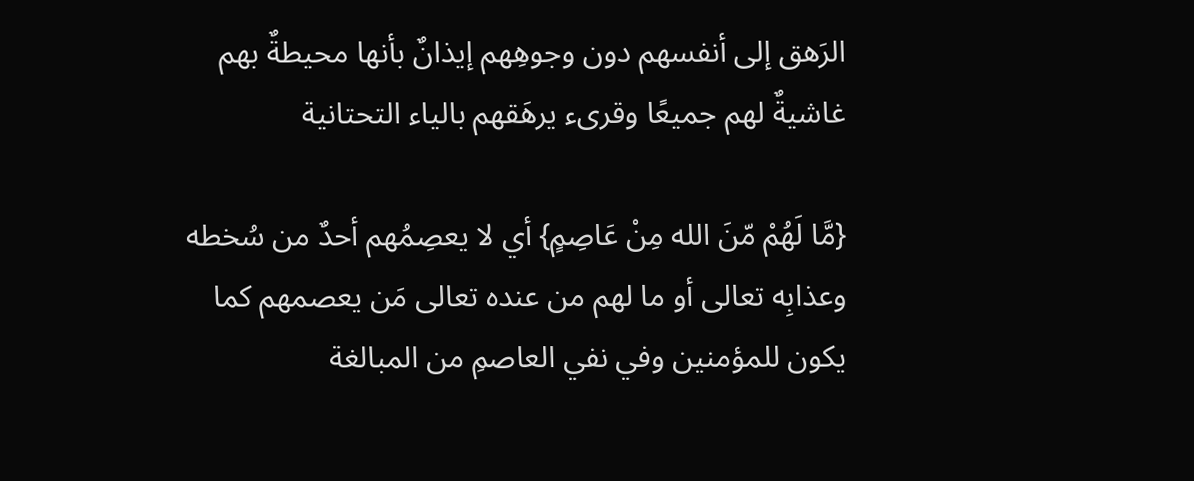الرَهق إلى أنفسهم دون وجوهِهم إيذانٌ بأنها محيطةٌ بهم غاشيةٌ لهم جميعًا وقرىء يرهَقهم بالياء التحتانية

{مَّا لَهُمْ مّنَ الله مِنْ عَاصِمٍ} أي لا يعصِمُهم أحدٌ من سُخطه وعذابِه تعالى أو ما لهم من عنده تعالى مَن يعصمهم كما يكون للمؤمنين وفي نفي العاصمِ من المبالغة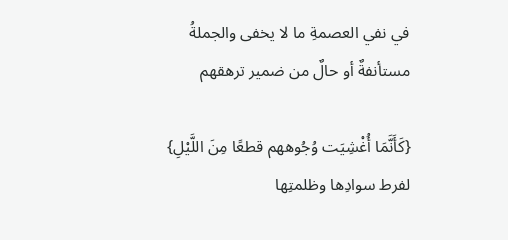في نفي العصمةِ ما لا يخفى والجملةُ مستأنفةٌ أو حالٌ من ضمير ترهقهم

{كَأَنَّمَا أُغْشِيَت وُجُوههم قطعًا مِنَ اللَّيْلِ} لفرط سوادِها وظلمتِها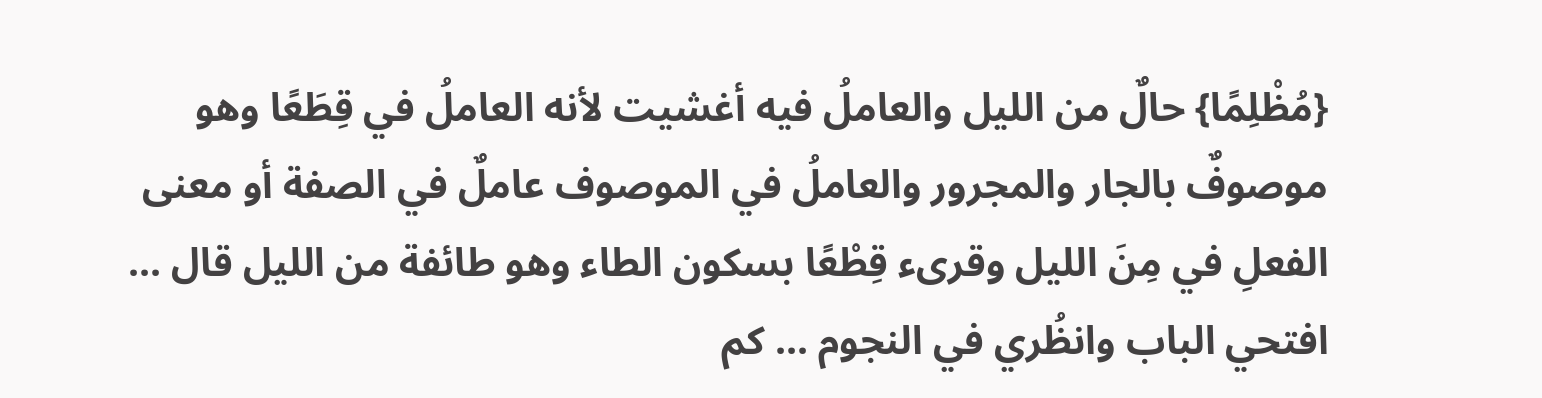{مُظْلِمًا} حالٌ من الليل والعاملُ فيه أغشيت لأنه العاملُ في قِطَعًا وهو موصوفٌ بالجار والمجرور والعاملُ في الموصوف عاملٌ في الصفة أو معنى الفعلِ في مِنَ الليل وقرىء قِطْعًا بسكون الطاء وهو طائفة من الليل قال ... افتحي الباب وانظُري في النجوم ... كم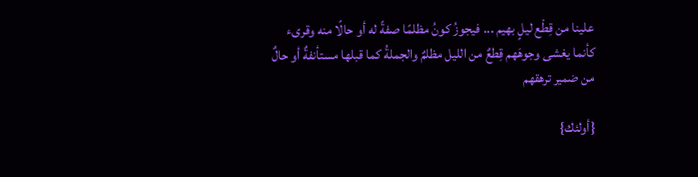علينا من قِطْع ليلٍ بهيم ... فيجوزُ كونُ مظلمًا صفةً له أو حالًا منه وقرىء كأنما يغشى وجوهَهم قِطعٌ من الليل مظلمٌ والجملةُ كما قبلها مستأنفةٌ أو حالٌ من ضمير ترهقهم

{أولئك}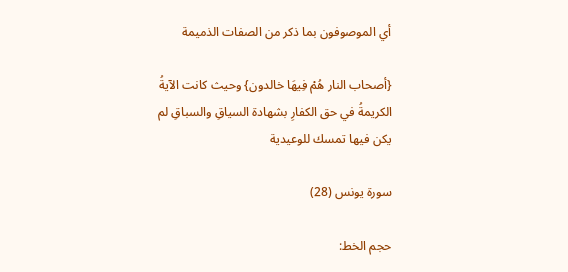أي الموصوفون بما ذكر من الصفات الذميمة

{أصحاب النار هُمْ فِيهَا خالدون} وحيث كانت الآيةُ الكريمةُ في حق الكفارِ بشهادة السياقِ والسباقِ لم يكن فيها تمسك للوعيدية

سورة يونس (28)

حجم الخط: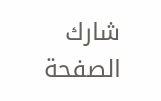شارك الصفحة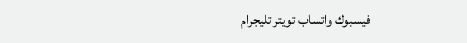فيسبوك واتساب تويتر تليجرام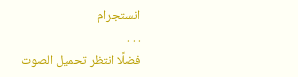انستجرام
. . .
فضلًا انتظر تحميل الصوت